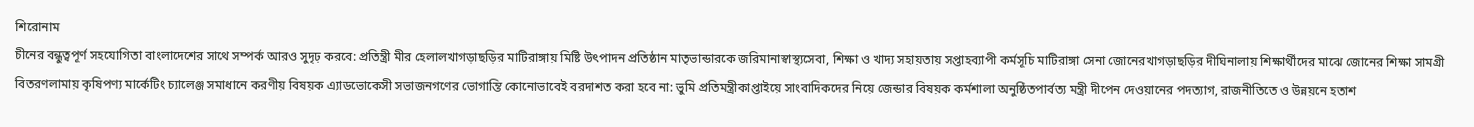শিরোনাম
চীনের বন্ধুত্বপূর্ণ সহযোগিতা বাংলাদেশের সাথে সম্পর্ক আরও সুদৃঢ় করবে: প্রতিন্ত্রী মীর হেলালখাগড়াছড়ির মাটিরাঙ্গায় মিষ্টি উৎপাদন প্রতিষ্ঠান মাতৃভান্ডারকে জরিমানাস্বাস্থ্যসেবা, শিক্ষা ও খাদ্য সহায়তায় সপ্তাহব্যাপী কর্মসূচি মাটিরাঙ্গা সেনা জোনেরখাগড়াছড়ির দীঘিনালায় শিক্ষার্থীদের মাঝে জোনের শিক্ষা সামগ্রী বিতরণলামায় কৃষিপণ্য মার্কেটিং চ্যালেঞ্জ সমাধানে করণীয় বিষয়ক এ্যাডভোকেসী সভাজনগণের ভোগান্তি কোনোভাবেই বরদাশত করা হবে না: ভুমি প্রতিমন্ত্রীকাপ্তাইয়ে সাংবাদিকদের নিয়ে জেন্ডার বিষয়ক কর্মশালা অনুষ্ঠিতপার্বত্য মন্ত্রী দীপেন দেওয়ানের পদত্যাগ, রাজনীতিতে ও উন্নয়নে হতাশ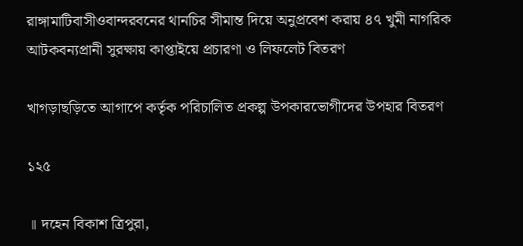রাঙ্গামাটিবাসীওবান্দরবনের থানচির সীমান্ত দিয়ে অনুপ্রবেশ করায় ৪৭ খুমী নাগরিক আটকবন্যপ্রানী সুরক্ষায় কাপ্তাইয়ে প্রচারণা ও লিফলেট বিতরণ

খাগড়াছড়িতে আগাপে কর্তৃক পরিচালিত প্রকল্প উপকারভোগীদের উপহার বিতরণ

১২৫

॥ দহেন বিকাশ ত্রিপুরা,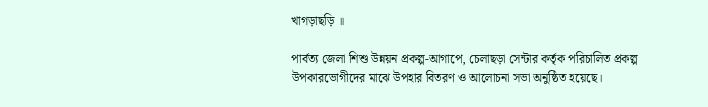খাগড়াছড়ি ॥

পার্বত্য জেলা শিশু উন্নয়ন প্রকল্প-আগাপে, চেলাছড়া সেন্টার কর্তৃক পরিচালিত প্রকল্প উপকারভোগীদের মাঝে উপহার বিতরণ ও আলোচনা সভা অনুষ্ঠিত হয়েছে।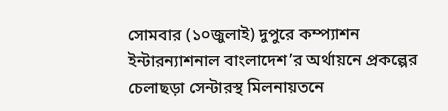সোমবার (১০জুলাই) দুপুরে কম্প্যাশন ইন্টারন্যাশনাল বাংলাদেশ’র অর্থায়নে প্রকল্পের চেলাছড়া সেন্টারস্থ মিলনায়তনে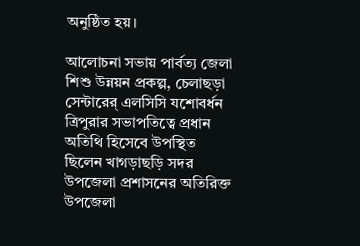অনুষ্ঠিত হয়।

আলোচনা সভায় পার্বত্য জেলা শিশু উন্নয়ন প্রকল্প, চেলাছড়া সেন্টারের্ এলসিসি যশোবর্ধন ত্রিপুরার সভাপতিত্বে প্রধান অতিথি হিসেবে উপস্থিত ছিলেন খাগড়াছড়ি সদর উপজেলা প্রশাসনের অতিরিক্ত উপজেলা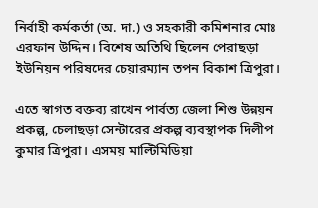নির্বাহী কর্মকর্তা (অ. দা.) ও সহকারী কমিশনার মোঃ এরফান উদ্দিন। বিশেষ অতিথি ছিলেন পেরাছড়া ইউনিয়ন পরিষদের চেয়ারম্যান তপন বিকাশ ত্রিপুরা।

এতে স্বাগত বক্তব্য রাখেন পার্বত্য জেলা শিশু উন্নয়ন প্রকল্প, চেলাছড়া সেন্টারের প্রকল্প ব্যবস্থাপক দিলীপ কুমার ত্রিপুরা। এসময় মাল্টিমিডিয়া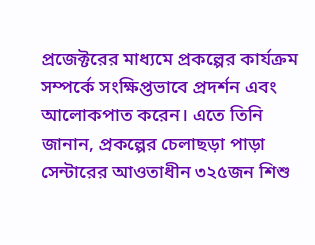প্রজেক্টরের মাধ্যমে প্রকল্পের কার্যক্রম সম্পর্কে সংক্ষিপ্তভাবে প্রদর্শন এবং আলোকপাত করেন। এতে তিনি জানান, প্রকল্পের চেলাছড়া পাড়া সেন্টারের আওতাধীন ৩২৫জন শিশু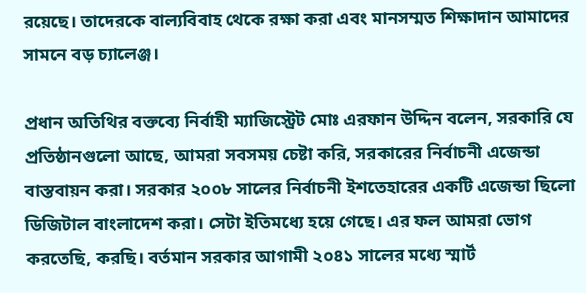রয়েছে। তাদেরকে বাল্যবিবাহ থেকে রক্ষা করা এবং মানসম্মত শিক্ষাদান আমাদের সামনে বড় চ্যালেঞ্জ।

প্রধান অতিথির বক্তব্যে নির্বাহী ম্যাজিস্ট্রেট মোঃ এরফান উদ্দিন বলেন, সরকারি যে প্রতিষ্ঠানগুলো আছে, আমরা সবসময় চেষ্টা করি, সরকারের নির্বাচনী এজেন্ডা বাস্তবায়ন করা। সরকার ২০০৮ সালের নির্বাচনী ইশতেহারের একটি এজেন্ডা ছিলো ডিজিটাল বাংলাদেশ করা। সেটা ইতিমধ্যে হয়ে গেছে। এর ফল আমরা ভোগ করতেছি, করছি। বর্তমান সরকার আগামী ২০৪১ সালের মধ্যে স্মার্ট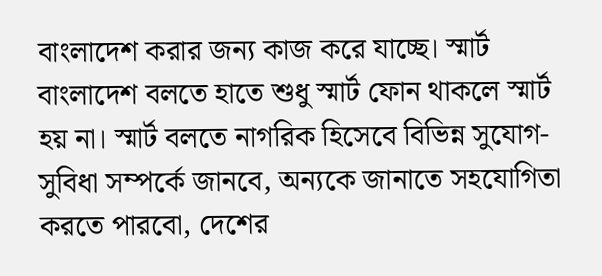বাংলাদেশ করার জন্য কাজ করে যাচ্ছে। স্মার্ট বাংলাদেশ বলতে হাতে শুধু স্মার্ট ফোন থাকলে স্মার্ট হয় না। স্মার্ট বলতে নাগরিক হিসেবে বিভিন্ন সুযোগ-সুবিধা সম্পর্কে জানবে, অন্যকে জানাতে সহযোগিতা করতে পারবো, দেশের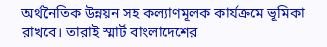অর্থনৈতিক উন্নয়ন সহ কল্যাণমূলক কার্যক্রমে ভূমিকা রাখবে। তারাই স্মার্ট বাংলাদেশের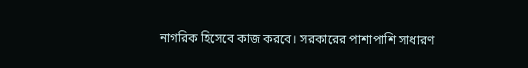নাগরিক হিসেবে কাজ করবে। সরকারের পাশাপাশি সাধারণ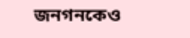জনগনকেও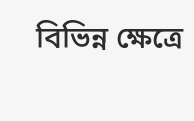বিভিন্ন ক্ষেত্রে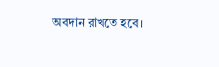অবদান রাখতে হবে।